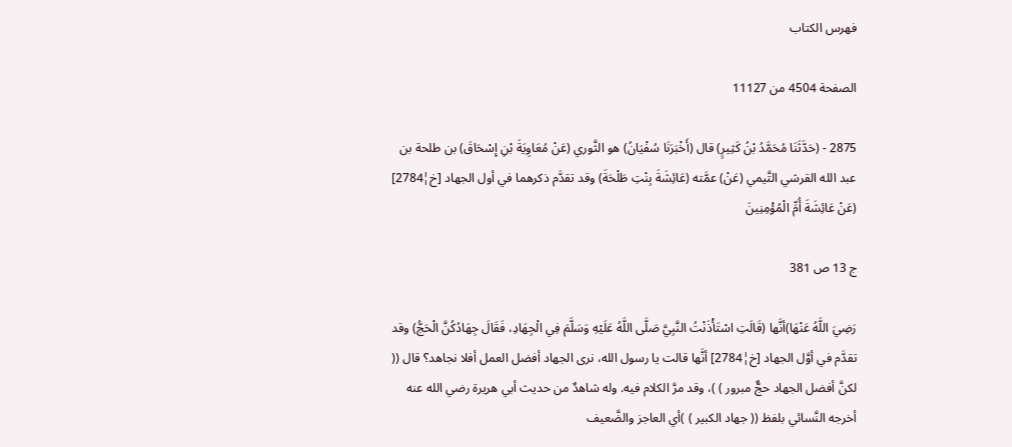فهرس الكتاب

الصفحة 4504 من 11127

2875 - (حَدَّثَنَا مُحَمَّدُ بْنُ كَثِيرٍ) قال (أَخْبَرَنَا سُفْيَانُ) هو الثَّوري (عَنْ مُعَاوِيَةَ بْنِ إِسْحَاقَ) بن طلحة بن عبد الله القرشي التَّيمي (عَنْ) عمَّته (عَائِشَةَ بِنْتِ طَلْحَةَ) وقد تقدَّم ذكرهما في أول الجهاد [خ¦2784] (عَنْ عَائِشَةَ أُمِّ الْمُؤْمِنِينَ

ج 13 ص 381

رَضِيَ اللَّهُ عَنْهَا)أنَّها (قَالَتِ اسْتَأْذَنْتُ النَّبِيَّ صَلَّى اللَّهُ عَلَيْهِ وَسَلَّمَ فِي الْجِهَادِ، فَقَالَ جِهَادُكُنَّ الْحَجُّ) وقد تقدَّم في أوَّل الجهاد [خ¦2784] أنَّها قالت يا رسول الله، نرى الجهاد أفضل العمل أفلا نجاهد؟ قال (( لكنَّ أفضل الجهاد حجٌّ مبرور ) )، وقد مرَّ الكلام فيه. وله شاهدٌ من حديث أبي هريرة رضي الله عنه أخرجه النَّسائي بلفظ (( جهاد الكبير ) )أي العاجز والضَّعيف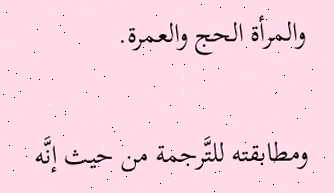والمرأة الحج والعمرة.

ومطابقته للتَّرجمة من حيث إنَّه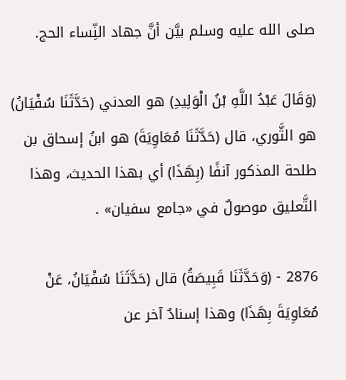صلى الله عليه وسلم بيَّن أنَّ جهاد النِّساء الحج.

(وَقَالَ عَبْدُ اللَّهِ بْنُ الْوَلِيدِ) هو العدني (حَدَّثَنَا سُفْيَانُ) هو الثَّوري، قال (حَدَّثَنَا مُعَاوِيَةَ) هو ابنُ إسحاق بن طلحة المذكور آنفًا (بِهَذَا) أي بهذا الحديث، وهذا التَّعليق موصولٌ في «جامع سفيان» .

2876 - (وَحَدَّثَنَا قَبِيصَةُ) قال (حَدَّثَنَا سُفْيَانُ، عَنْ مُعَاوِيَةَ بِهَذَا) وهذا إسنادٌ آخر عن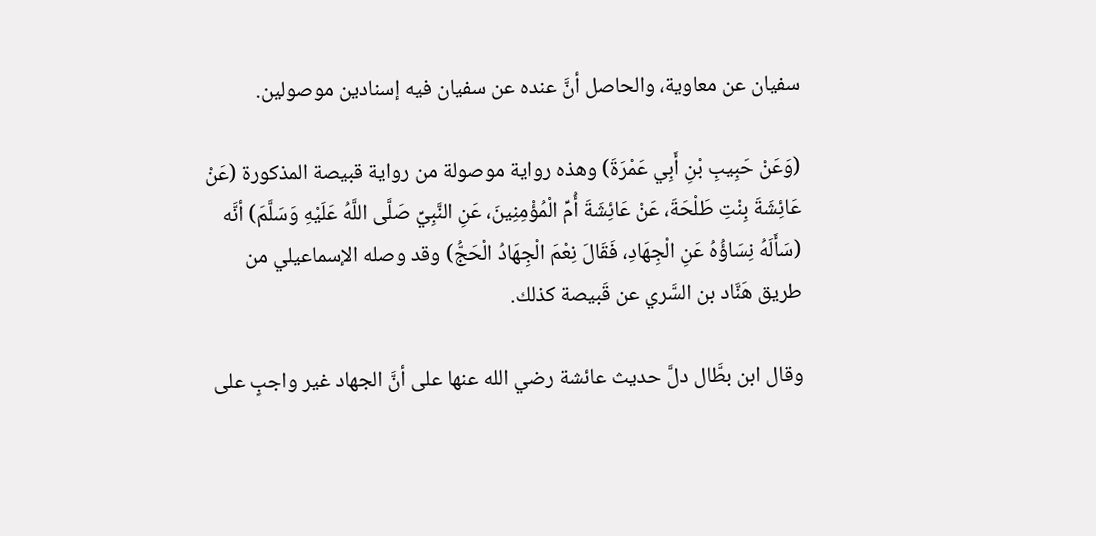سفيان عن معاوية، والحاصل أنَّ عنده عن سفيان فيه إسنادين موصولين.

(وَعَنْ حَبِيبِ بْنِ أَبِي عَمْرَةَ) وهذه رواية موصولة من رواية قبيصة المذكورة (عَنْ عَائِشَةَ بِنْتِ طَلْحَةَ، عَنْ عَائِشَةَ أُمِّ الْمُؤْمِنِينَ، عَنِ النَّبِيِّ صَلَّى اللَّهُ عَلَيْهِ وَسَلَّمَ) أنَّه (سَأَلَهُ نِسَاؤُهُ عَنِ الْجِهَادِ، فَقَالَ نِعْمَ الْجِهَادُ الْحَجُّ) وقد وصله الإسماعيلي من طريق هَنَّاد بن السَّري عن قَبيصة كذلك.

وقال ابن بطَّال دلَّ حديث عائشة رضي الله عنها على أنَّ الجهاد غير واجبٍ على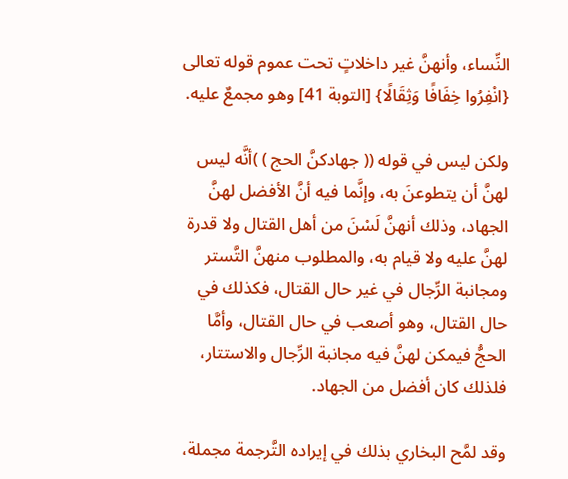النِّساء، وأنهنَّ غير داخلاتٍ تحت عموم قوله تعالى {انْفِرُوا خِفَافًا وَثِقَالًا} [التوبة 41] وهو مجمعٌ عليه.

ولكن ليس في قوله (( جهادكنَّ الحج ) )أنَّه ليس لهنَّ أن يتطوعنَ به، وإنَّما فيه أنَّ الأفضل لهنَّ الجهاد، وذلك أنهنَّ لَسْنَ من أهل القتال ولا قدرة لهنَّ عليه ولا قيام به، والمطلوب منهنَّ التَّستر ومجانبة الرِّجال في غير حال القتال، فكذلك في حال القتال، وهو أصعب في حال القتال، وأمَّا الحجُّ فيمكن لهنَّ فيه مجانبة الرِّجال والاستتار، فلذلك كان أفضل من الجهاد.

وقد لمَّح البخاري بذلك في إيراده التَّرجمة مجملة،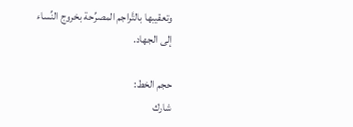وتعقيبها بالتَّراجم المصرِّحة بخروج النِّساء إلى الجهاد.

حجم الخط:
شارك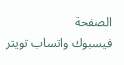الصفحة
فيسبوك واتساب تويتر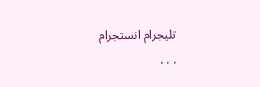تليجرام انستجرام
. . .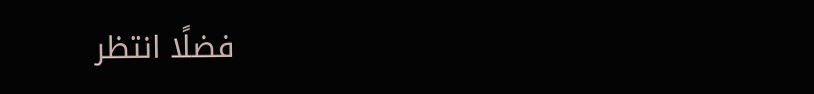فضلًا انتظر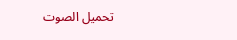تحميل الصوت